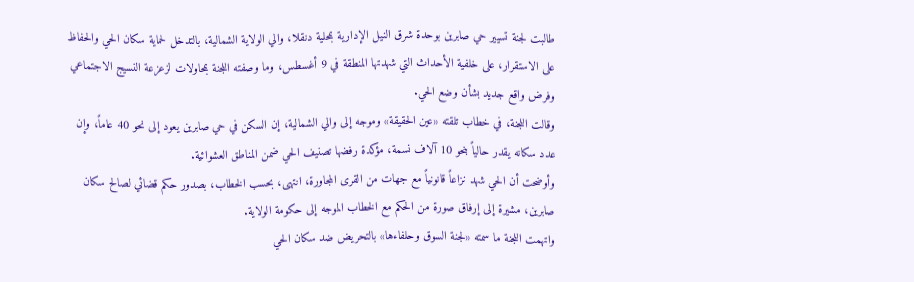طالبت لجنة تسيير حي صابرين بوحدة شرق النيل الإدارية بمحلية دنقلا، والي الولاية الشمالية، بالتدخل لحماية سكان الحي والحفاظ على الاستقرار، على خلفية الأحداث التي شهدتها المنطقة في 9 أغسطس، وما وصفته اللجنة بمحاولات لزعزعة النسيج الاجتماعي وفرض واقع جديد بشأن وضع الحي.
وقالت اللجنة، في خطاب تلقته «عين الحقيقة» وموجه إلى والي الشمالية، إن السكن في حي صابرين يعود إلى نحو 40 عاماً، وإن عدد سكانه يقدر حالياً بنحو 10 آلاف نسمة، مؤكدة رفضها تصنيف الحي ضمن المناطق العشوائية.
وأوضحت أن الحي شهد نزاعاً قانونياً مع جهات من القرى المجاورة، انتهى، بحسب الخطاب، بصدور حكم قضائي لصالح سكان صابرين، مشيرة إلى إرفاق صورة من الحكم مع الخطاب الموجه إلى حكومة الولاية.
واتهمت اللجنة ما سمته «لجنة السوق وحلفاءها» بالتحريض ضد سكان الحي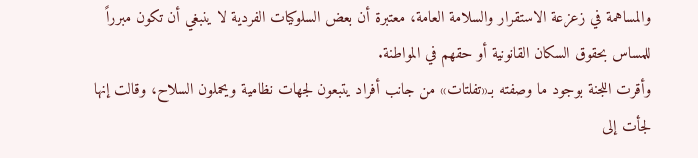والمساهمة في زعزعة الاستقرار والسلامة العامة، معتبرة أن بعض السلوكيات الفردية لا ينبغي أن تكون مبرراً للمساس بحقوق السكان القانونية أو حقهم في المواطنة.
وأقرت اللجنة بوجود ما وصفته بـ«تفلتات» من جانب أفراد يتبعون لجهات نظامية ويحملون السلاح، وقالت إنها لجأت إلى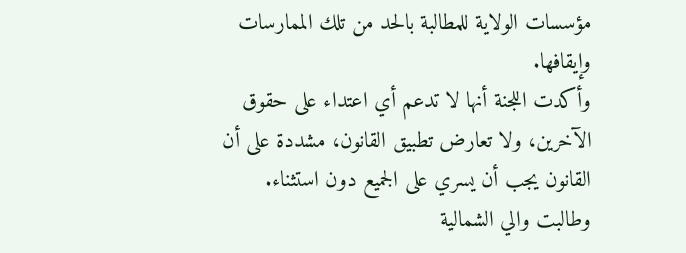مؤسسات الولاية للمطالبة بالحد من تلك الممارسات وإيقافها.
وأكدت اللجنة أنها لا تدعم أي اعتداء على حقوق الآخرين، ولا تعارض تطبيق القانون، مشددة على أن القانون يجب أن يسري على الجميع دون استثناء.
وطالبت والي الشمالية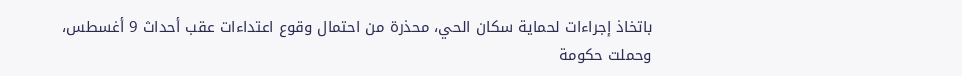باتخاذ إجراءات لحماية سكان الحي، محذرة من احتمال وقوع اعتداءات عقب أحداث 9 أغسطس، وحملت حكومة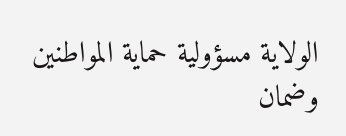الولاية مسؤولية حماية المواطنين وضمان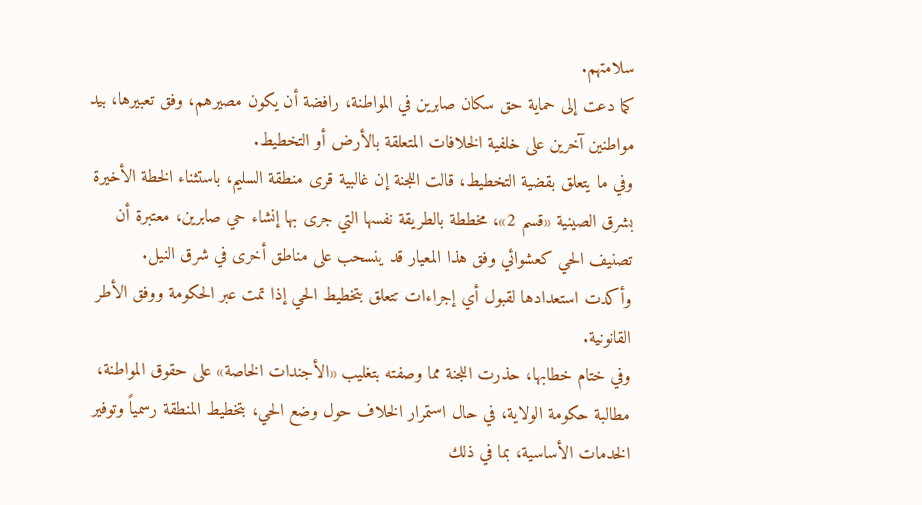سلامتهم.
كما دعت إلى حماية حق سكان صابرين في المواطنة، رافضة أن يكون مصيرهم، وفق تعبيرها، بيد مواطنين آخرين على خلفية الخلافات المتعلقة بالأرض أو التخطيط.
وفي ما يتعلق بقضية التخطيط، قالت اللجنة إن غالبية قرى منطقة السليم، باستثناء الخطة الأخيرة بشرق الصينية «قسم 2»، مخططة بالطريقة نفسها التي جرى بها إنشاء حي صابرين، معتبرة أن تصنيف الحي كعشوائي وفق هذا المعيار قد ينسحب على مناطق أخرى في شرق النيل.
وأكدت استعدادها لقبول أي إجراءات تتعلق بتخطيط الحي إذا تمت عبر الحكومة ووفق الأطر القانونية.
وفي ختام خطابها، حذرت اللجنة مما وصفته بتغليب «الأجندات الخاصة» على حقوق المواطنة، مطالبة حكومة الولاية، في حال استمرار الخلاف حول وضع الحي، بتخطيط المنطقة رسمياً وتوفير الخدمات الأساسية، بما في ذلك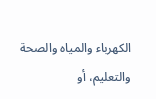الكهرباء والمياه والصحة والتعليم، أو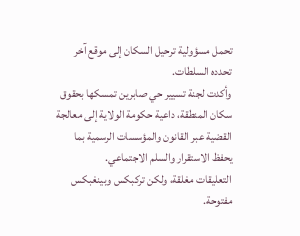تحمل مسؤولية ترحيل السكان إلى موقع آخر تحدده السلطات.
وأكدت لجنة تسيير حي صابرين تمسكها بحقوق سكان المنطقة، داعية حكومة الولاية إلى معالجة القضية عبر القانون والمؤسسات الرسمية بما يحفظ الاستقرار والسلم الاجتماعي.
التعليقات مغلقة، ولكن تركبكس وبينغبكس مفتوحة.